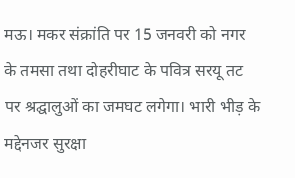मऊ। मकर संक्रांति पर 15 जनवरी को नगर के तमसा तथा दोहरीघाट के पवित्र सरयू तट पर श्रद्घालुओं का जमघट लगेगा। भारी भीड़ के मद्देनजर सुरक्षा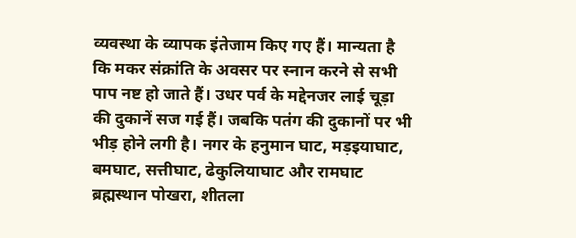व्यवस्था के व्यापक इंतेजाम किए गए हैं। मान्यता है कि मकर संक्रांति के अवसर पर स्नान करने से सभी पाप नष्ट हो जाते हैं। उधर पर्व के मद्देनजर लाई चूड़ा की दुकानें सज गई हैं। जबकि पतंग की दुकानों पर भी भीड़ होने लगी है। नगर के हनुमान घाट, मड़इयाघाट, बमघाट, सत्तीघाट, ढेकुलियाघाट और रामघाट ब्रह्मस्थान पोखरा, शीतला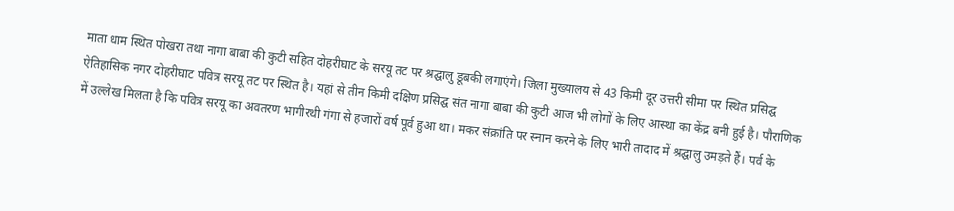माता धाम स्थित पोखरा तथा नागा बाबा की कुटी सहित दोहरीघाट के सरयू तट पर श्रद्घालु डूबकी लगाएंगे। जिला मुख्यालय से 43 किमी दूर उत्तरी सीमा पर स्थित प्रसिद्घ ऐतिहासिक नगर दोहरीघाट पवित्र सरयू तट पर स्थित है। यहां से तीन किमी दक्षिण प्रसिद्घ संत नागा बाबा की कुटी आज भी लोगों के लिए आस्था का केंद्र बनी हुई है। पौराणिक में उल्लेख मिलता है कि पवित्र सरयू का अवतरण भागीरथी गंगा से हजारों वर्ष पूर्व हुआ था। मकर संक्रांति पर स्नान करने के लिए भारी तादाद में श्रद्घालु उमड़ते हैं। पर्व के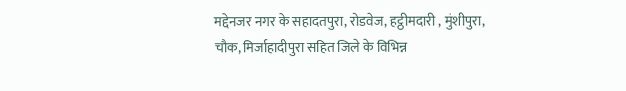मद्देनजर नगर के सहादतपुरा, रोडवेज, हट्ठीमदारी , मुंशीपुरा, चौक, मिर्जाहादीपुरा सहित जिले के विभिन्न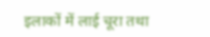इलाकों में लाई चूरा तथा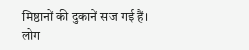मिष्ठानों की दुकानें सज गई हैं। लोग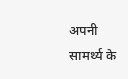अपनी सामर्थ्य के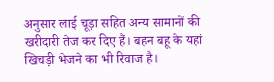अनुसार लाई चूड़ा सहित अन्य सामानों की खरीदारी तेज कर दिए हैं। बहन बहू के यहां खिचड़ी भेजने का भी रिवाज है।